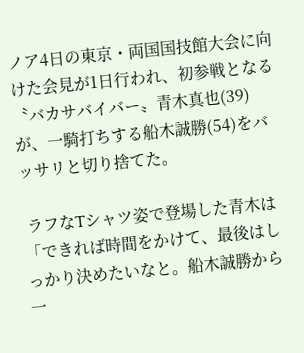ノア4日の東京・両国国技館大会に向けた会見が1日行われ、初参戦となる〝バカサバイバー〟青木真也(39)が、一騎打ちする船木誠勝(54)をバッサリと切り捨てた。

 ラフなTシャツ姿で登場した青木は「できれば時間をかけて、最後はしっかり決めたいなと。船木誠勝から一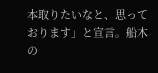本取りたいなと、思っております」と宣言。船木の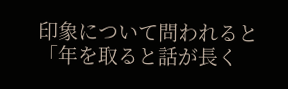印象について問われると「年を取ると話が長く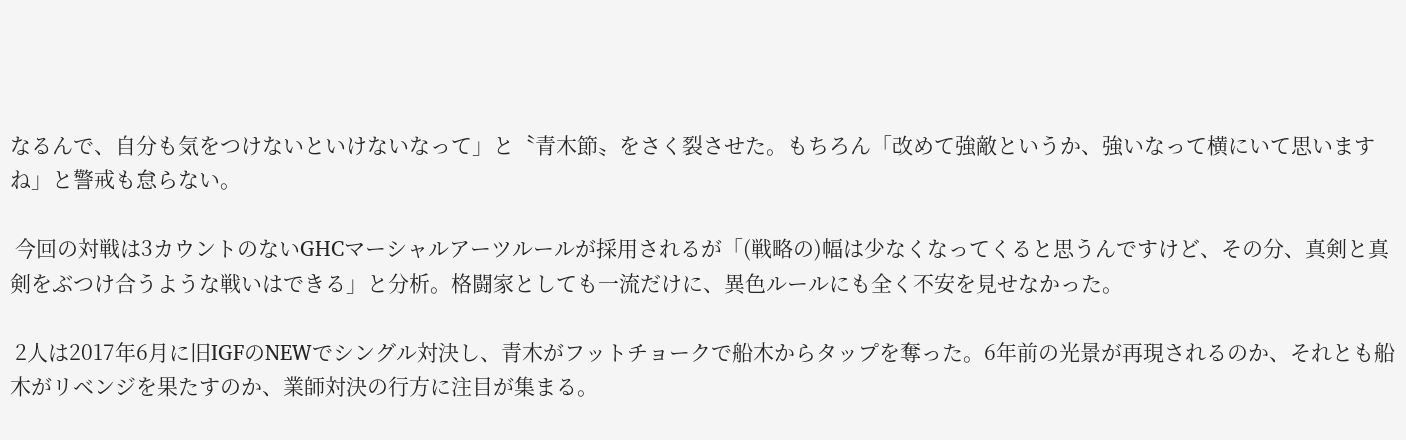なるんで、自分も気をつけないといけないなって」と〝青木節〟をさく裂させた。もちろん「改めて強敵というか、強いなって横にいて思いますね」と警戒も怠らない。

 今回の対戦は3カウントのないGHCマーシャルアーツルールが採用されるが「(戦略の)幅は少なくなってくると思うんですけど、その分、真剣と真剣をぶつけ合うような戦いはできる」と分析。格闘家としても一流だけに、異色ルールにも全く不安を見せなかった。

 2人は2017年6月に旧IGFのNEWでシングル対決し、青木がフットチョークで船木からタップを奪った。6年前の光景が再現されるのか、それとも船木がリベンジを果たすのか、業師対決の行方に注目が集まる。